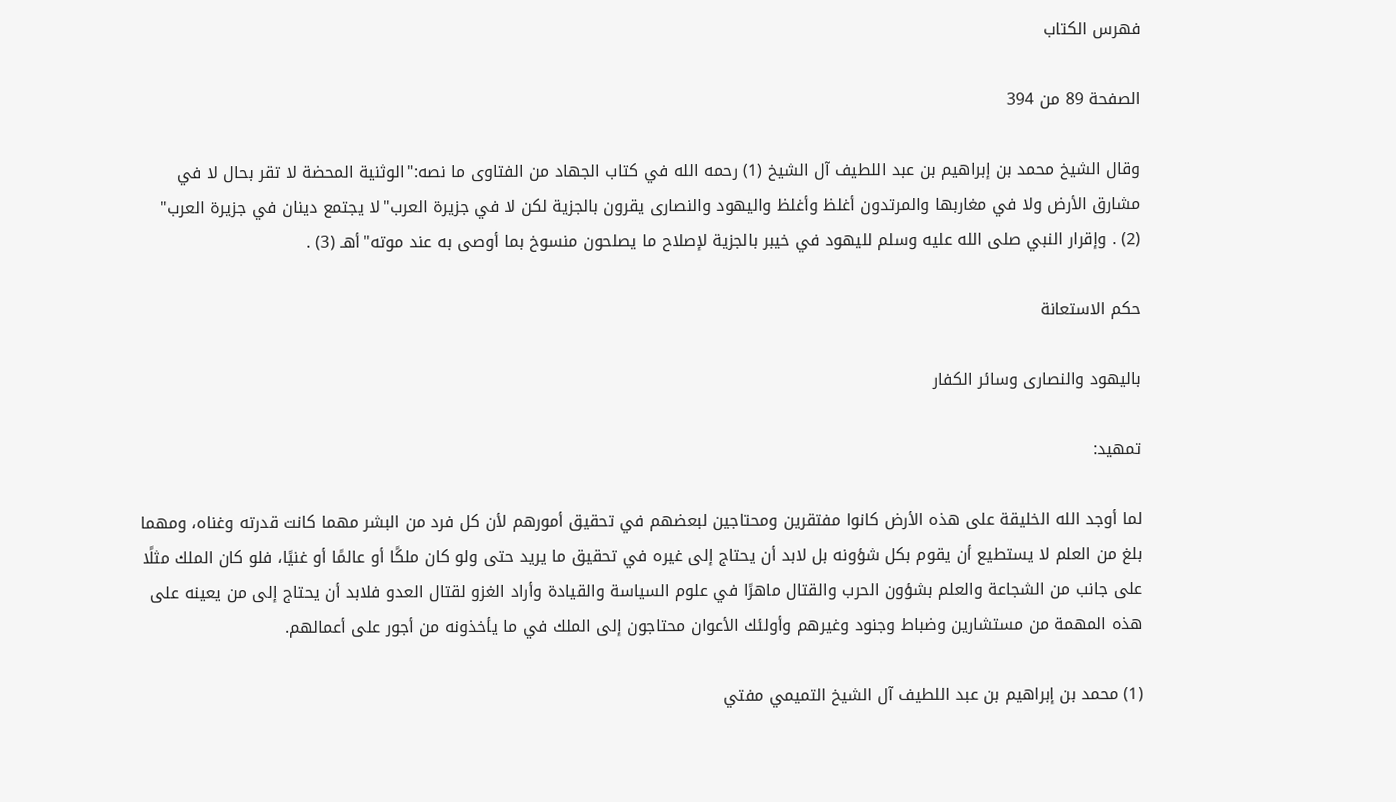فهرس الكتاب

الصفحة 89 من 394

وقال الشيخ محمد بن إبراهيم بن عبد اللطيف آل الشيخ (1) رحمه الله في كتاب الجهاد من الفتاوى ما نصه:"الوثنية المحضة لا تقر بحال لا في مشارق الأرض ولا في مغاربها والمرتدون أغلظ وأغلظ واليهود والنصارى يقرون بالجزية لكن لا في جزيرة العرب"لا يجتمع دينان في جزيرة العرب" (2) . وإقرار النبي صلى الله عليه وسلم لليهود في خيبر بالجزية لإصلاح ما يصلحون منسوخ بما أوصى به عند موته"أهـ (3) .

حكم الاستعانة

باليهود والنصارى وسائر الكفار

تمهيد:

لما أوجد الله الخليقة على هذه الأرض كانوا مفتقرين ومحتاجين لبعضهم في تحقيق أمورهم لأن كل فرد من البشر مهما كانت قدرته وغناه، ومهما بلغ من العلم لا يستطيع أن يقوم بكل شؤونه بل لابد أن يحتاج إلى غيره في تحقيق ما يريد حتى ولو كان ملكًا أو عالمًا أو غنيًا، فلو كان الملك مثلًا على جانب من الشجاعة والعلم بشؤون الحرب والقتال ماهرًا في علوم السياسة والقيادة وأراد الغزو لقتال العدو فلابد أن يحتاج إلى من يعينه على هذه المهمة من مستشارين وضباط وجنود وغيرهم وأولئك الأعوان محتاجون إلى الملك في ما يأخذونه من أجور على أعمالهم.

(1) محمد بن إبراهيم بن عبد اللطيف آل الشيخ التميمي مفتي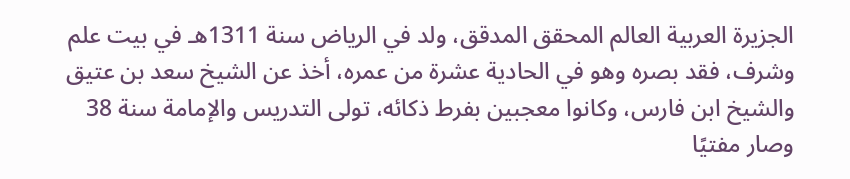الجزيرة العربية العالم المحقق المدقق، ولد في الرياض سنة 1311هـ في بيت علم وشرف، فقد بصره وهو في الحادية عشرة من عمره، أخذ عن الشيخ سعد بن عتيق والشيخ ابن فارس، وكانوا معجبين بفرط ذكائه، تولى التدريس والإمامة سنة 38 وصار مفتيًا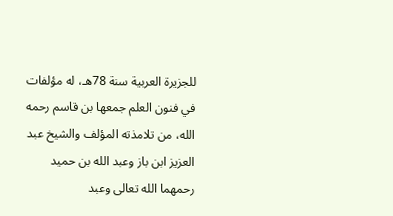للجزيرة العربية سنة 78هـ، له مؤلفات في فنون العلم جمعها بن قاسم رحمه الله، من تلامذته المؤلف والشيخ عبد العزيز ابن باز وعبد الله بن حميد رحمهما الله تعالى وعبد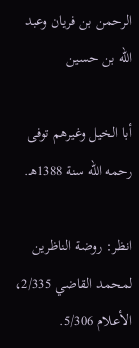الرحمن بن فريان وعبد الله بن حسين

أبا الخيل وغيرهم توفى رحمه الله سنة 1388هـ.

انظر: روضة الناظرين لمحمد القاضي 2/335، الأعلام 5/306.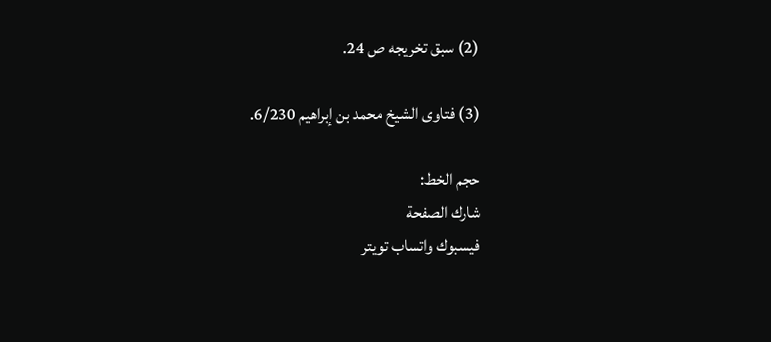(2) سبق تخريجه ص 24.

(3) فتاوى الشيخ محمد بن إبراهيم 6/230.

حجم الخط:
شارك الصفحة
فيسبوك واتساب تويتر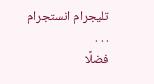تليجرام انستجرام
. . .
فضلًا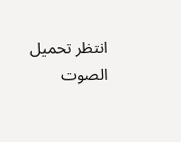انتظر تحميل الصوت